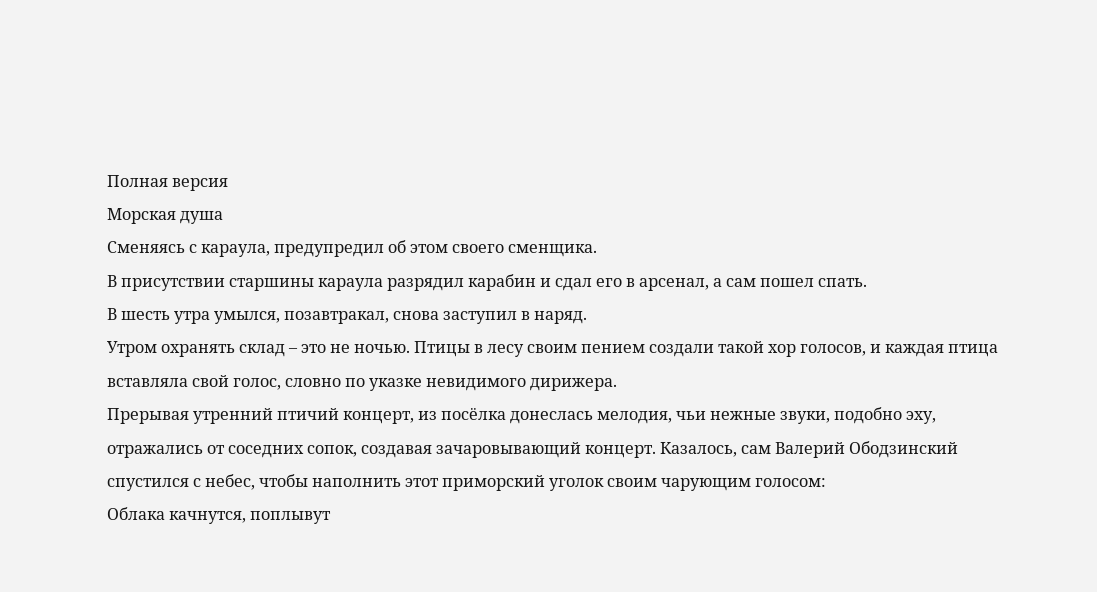Полная версия
Морская душа
Сменяясь с караула, предупредил об этом своего сменщика.
В присутствии старшины караула разрядил карабин и сдал его в арсенал, а сам пошел спать.
В шесть утра умылся, позавтракал, снова заступил в наряд.
Утром охранять склад – это не ночью. Птицы в лесу своим пением создали такой хор голосов, и каждая птица вставляла свой голос, словно по указке невидимого дирижера.
Прерывая утренний птичий концерт, из посёлка донеслась мелодия, чьи нежные звуки, подобно эху, отражались от соседних сопок, создавая зачаровывающий концерт. Казалось, сам Валерий Ободзинский спустился с небес, чтобы наполнить этот приморский уголок своим чарующим голосом:
Облака качнутся, поплывут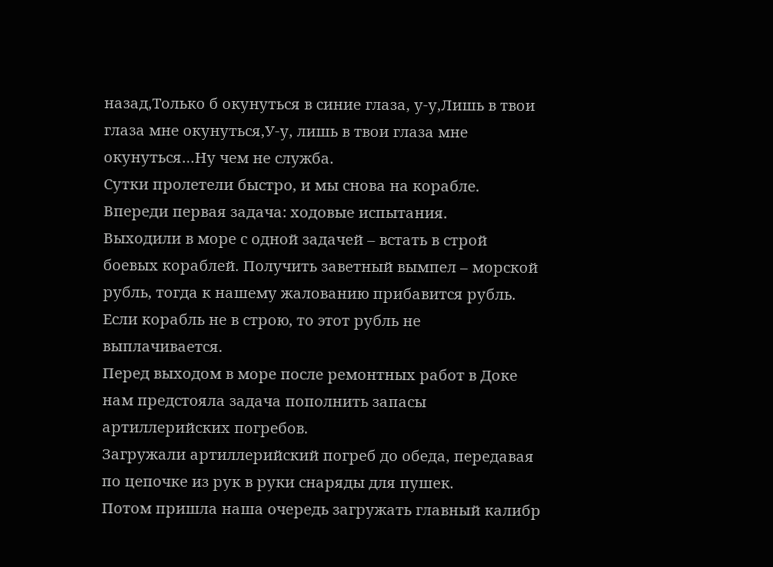назад,Только б окунуться в синие глаза, у-у,Лишь в твои глаза мне окунуться,У-у, лишь в твои глаза мне окунуться…Ну чем не служба.
Сутки пролетели быстро, и мы снова на корабле.
Впереди первая задача: ходовые испытания.
Выходили в море с одной задачей – встать в строй боевых кораблей. Получить заветный вымпел – морской рубль, тогда к нашему жалованию прибавится рубль. Если корабль не в строю, то этот рубль не выплачивается.
Перед выходом в море после ремонтных работ в Доке нам предстояла задача пополнить запасы артиллерийских погребов.
Загружали артиллерийский погреб до обеда, передавая по цепочке из рук в руки снаряды для пушек.
Потом пришла наша очередь загружать главный калибр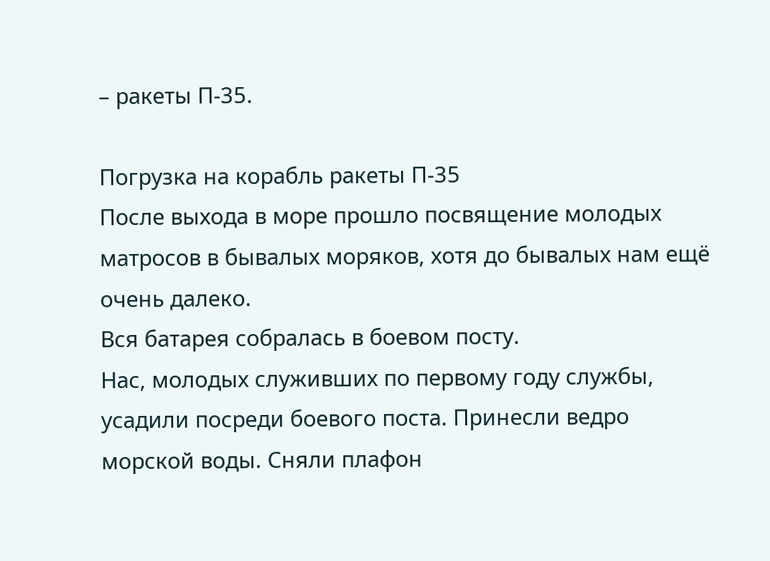– ракеты П-35.

Погрузка на корабль ракеты П-35
После выхода в море прошло посвящение молодых матросов в бывалых моряков, хотя до бывалых нам ещё очень далеко.
Вся батарея собралась в боевом посту.
Нас, молодых служивших по первому году службы, усадили посреди боевого поста. Принесли ведро морской воды. Сняли плафон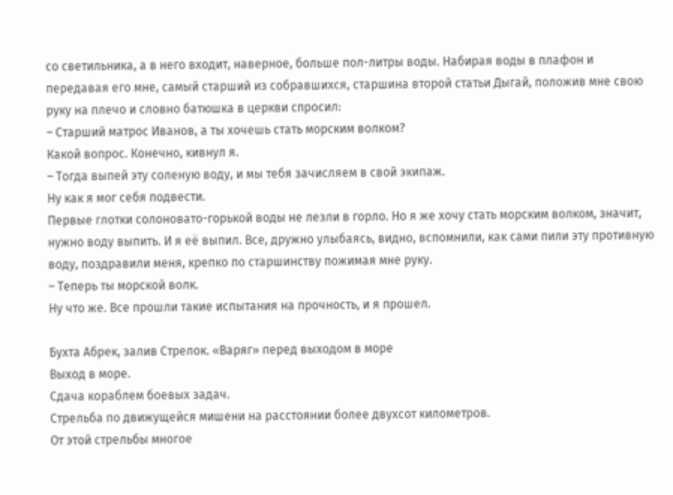со светильника, а в него входит, наверное, больше пол-литры воды. Набирая воды в плафон и передавая его мне, самый старший из собравшихся, старшина второй статьи Дыгай, положив мне свою руку на плечо и словно батюшка в церкви спросил:
– Старший матрос Иванов, а ты хочешь стать морским волком?
Какой вопрос. Конечно, кивнул я.
– Тогда выпей эту соленую воду, и мы тебя зачисляем в свой экипаж.
Ну как я мог себя подвести.
Первые глотки солоновато-горькой воды не лезли в горло. Но я же хочу стать морским волком, значит, нужно воду выпить. И я её выпил. Все, дружно улыбаясь, видно, вспомнили, как сами пили эту противную воду, поздравили меня, крепко по старшинству пожимая мне руку.
– Теперь ты морской волк.
Ну что же. Все прошли такие испытания на прочность, и я прошел.

Бухта Абрек, залив Стрелок. «Варяг» перед выходом в море
Выход в море.
Сдача кораблем боевых задач.
Стрельба по движущейся мишени на расстоянии более двухсот километров.
От этой стрельбы многое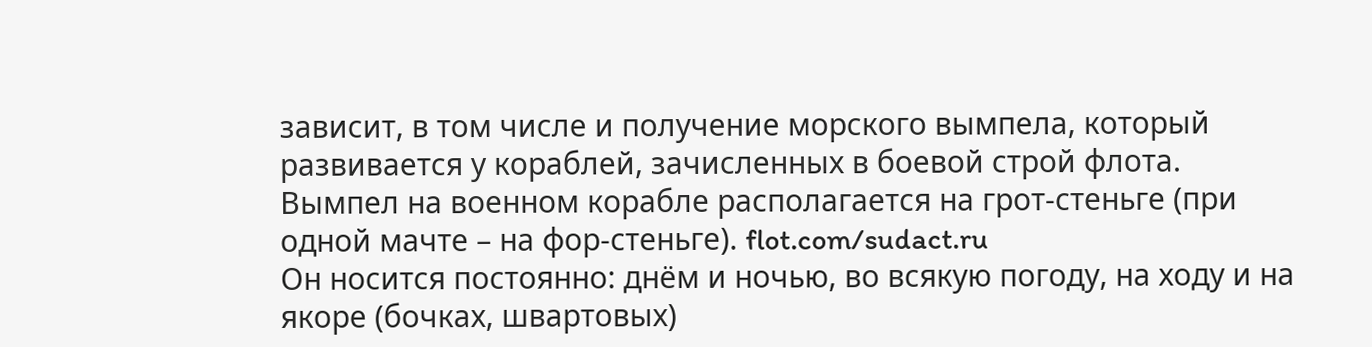зависит, в том числе и получение морского вымпела, который развивается у кораблей, зачисленных в боевой строй флота.
Вымпел на военном корабле располагается на грот-стеньге (при одной мачте – на фор-стеньге). flot.com/sudact.ru
Он носится постоянно: днём и ночью, во всякую погоду, на ходу и на якоре (бочках, швартовых)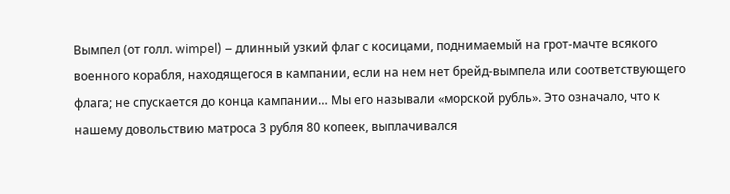Вымпел (от голл. wimpel) – длинный узкий флаг с косицами, поднимаемый на грот-мачте всякого военного корабля, находящегося в кампании, если на нем нет брейд-вымпела или соответствующего флага; не спускается до конца кампании… Мы его называли «морской рубль». Это означало, что к нашему довольствию матроса 3 рубля 80 копеек, выплачивался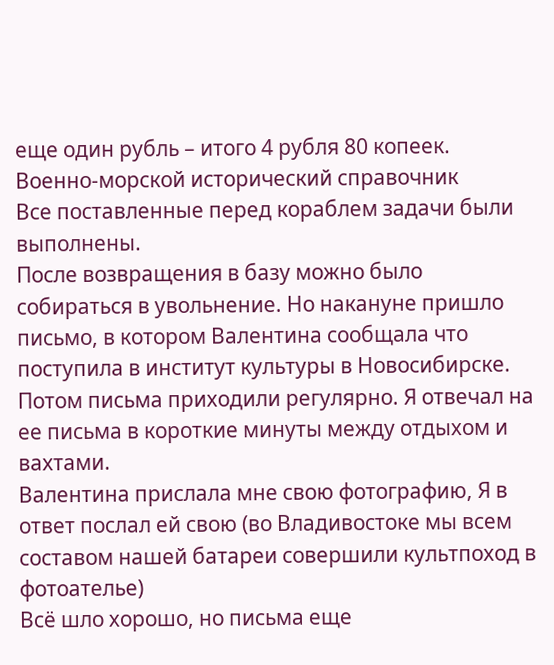еще один рубль – итого 4 рубля 80 копеек. Военно-морской исторический справочник
Все поставленные перед кораблем задачи были выполнены.
После возвращения в базу можно было собираться в увольнение. Но накануне пришло письмо, в котором Валентина сообщала что поступила в институт культуры в Новосибирске.
Потом письма приходили регулярно. Я отвечал на ее письма в короткие минуты между отдыхом и вахтами.
Валентина прислала мне свою фотографию, Я в ответ послал ей свою (во Владивостоке мы всем составом нашей батареи совершили культпоход в фотоателье)
Всё шло хорошо, но письма еще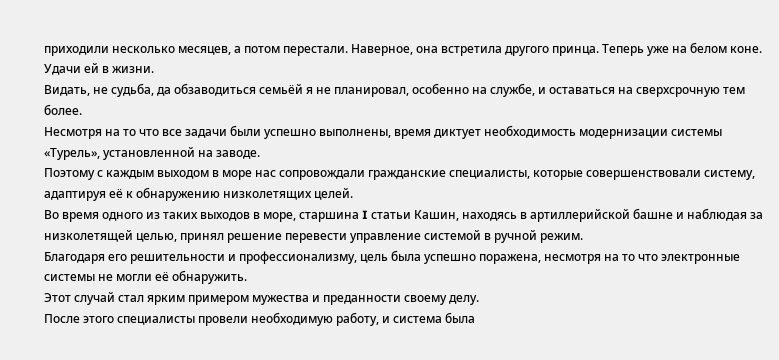приходили несколько месяцев, а потом перестали. Наверное, она встретила другого принца. Теперь уже на белом коне.
Удачи ей в жизни.
Видать, не судьба, да обзаводиться семьёй я не планировал, особенно на службе, и оставаться на сверхсрочную тем более.
Несмотря на то что все задачи были успешно выполнены, время диктует необходимость модернизации системы «Турель», установленной на заводе.
Поэтому с каждым выходом в море нас сопровождали гражданские специалисты, которые совершенствовали систему, адаптируя её к обнаружению низколетящих целей.
Во время одного из таких выходов в море, старшина I статьи Кашин, находясь в артиллерийской башне и наблюдая за низколетящей целью, принял решение перевести управление системой в ручной режим.
Благодаря его решительности и профессионализму, цель была успешно поражена, несмотря на то что электронные системы не могли её обнаружить.
Этот случай стал ярким примером мужества и преданности своему делу.
После этого специалисты провели необходимую работу, и система была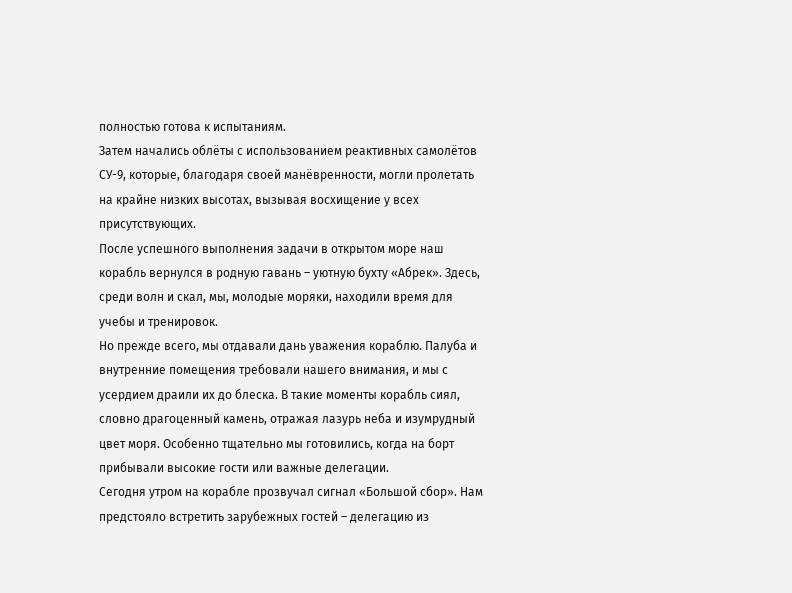полностью готова к испытаниям.
Затем начались облёты с использованием реактивных самолётов СУ-9, которые, благодаря своей манёвренности, могли пролетать на крайне низких высотах, вызывая восхищение у всех присутствующих.
После успешного выполнения задачи в открытом море наш корабль вернулся в родную гавань – уютную бухту «Абрек». Здесь, среди волн и скал, мы, молодые моряки, находили время для учебы и тренировок.
Но прежде всего, мы отдавали дань уважения кораблю. Палуба и внутренние помещения требовали нашего внимания, и мы с усердием драили их до блеска. В такие моменты корабль сиял, словно драгоценный камень, отражая лазурь неба и изумрудный цвет моря. Особенно тщательно мы готовились, когда на борт прибывали высокие гости или важные делегации.
Сегодня утром на корабле прозвучал сигнал «Большой сбор». Нам предстояло встретить зарубежных гостей – делегацию из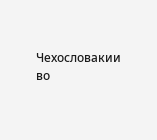Чехословакии во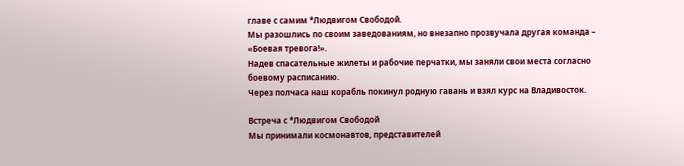главе с самим *Людвигом Свободой.
Мы разошлись по своим заведованиям, но внезапно прозвучала другая команда – «Боевая тревога!».
Надев спасательные жилеты и рабочие перчатки, мы заняли свои места согласно боевому расписанию.
Через полчаса наш корабль покинул родную гавань и взял курс на Владивосток.

Встреча с *Людвигом Свободой
Мы принимали космонавтов, представителей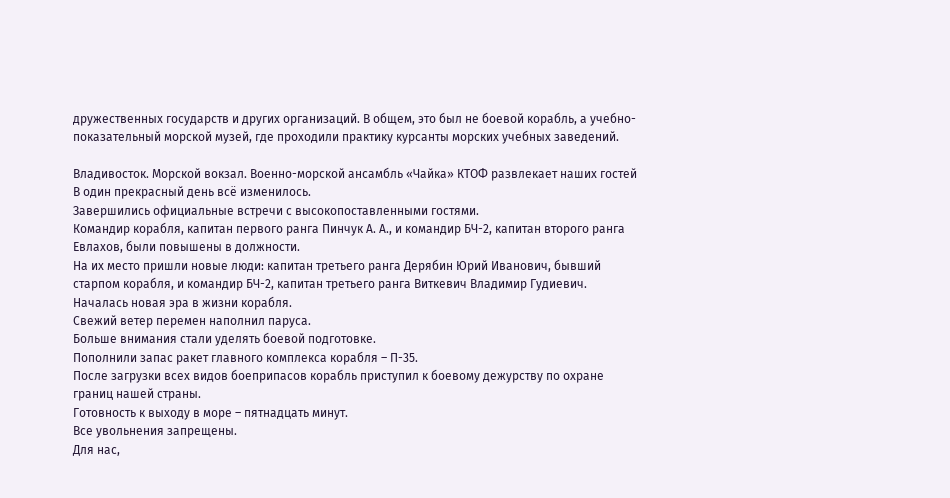дружественных государств и других организаций. В общем, это был не боевой корабль, а учебно-показательный морской музей, где проходили практику курсанты морских учебных заведений.

Владивосток. Морской вокзал. Военно-морской ансамбль «Чайка» КТОФ развлекает наших гостей
В один прекрасный день всё изменилось.
Завершились официальные встречи с высокопоставленными гостями.
Командир корабля, капитан первого ранга Пинчук А. А., и командир БЧ-2, капитан второго ранга Евлахов, были повышены в должности.
На их место пришли новые люди: капитан третьего ранга Дерябин Юрий Иванович, бывший старпом корабля, и командир БЧ-2, капитан третьего ранга Виткевич Владимир Гудиевич.
Началась новая эра в жизни корабля.
Свежий ветер перемен наполнил паруса.
Больше внимания стали уделять боевой подготовке.
Пополнили запас ракет главного комплекса корабля – П-35.
После загрузки всех видов боеприпасов корабль приступил к боевому дежурству по охране границ нашей страны.
Готовность к выходу в море – пятнадцать минут.
Все увольнения запрещены.
Для нас,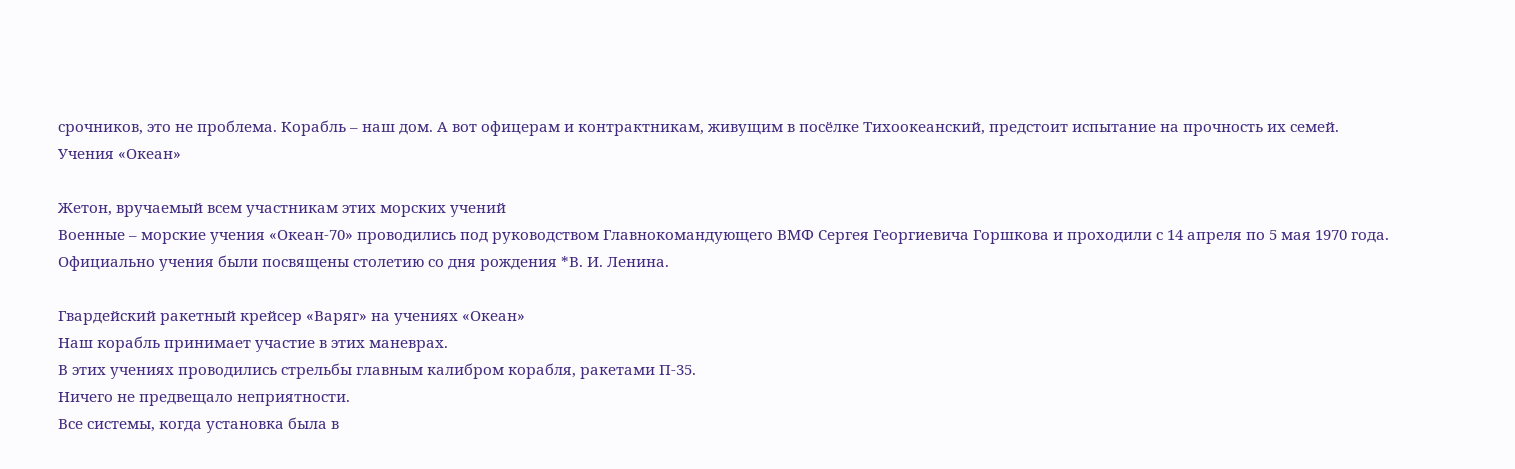срочников, это не проблема. Корабль – наш дом. А вот офицерам и контрактникам, живущим в посёлке Тихоокеанский, предстоит испытание на прочность их семей.
Учения «Океан»

Жетон, вручаемый всем участникам этих морских учений
Военные – морские учения «Океан-70» проводились под руководством Главнокомандующего ВМФ Сергея Георгиевича Горшкова и проходили с 14 апреля по 5 мая 1970 года.
Официально учения были посвящены столетию со дня рождения *В. И. Ленина.

Гвардейский ракетный крейсер «Варяг» на учениях «Океан»
Наш корабль принимает участие в этих маневрах.
В этих учениях проводились стрельбы главным калибром корабля, ракетами П-35.
Ничего не предвещало неприятности.
Все системы, когда установка была в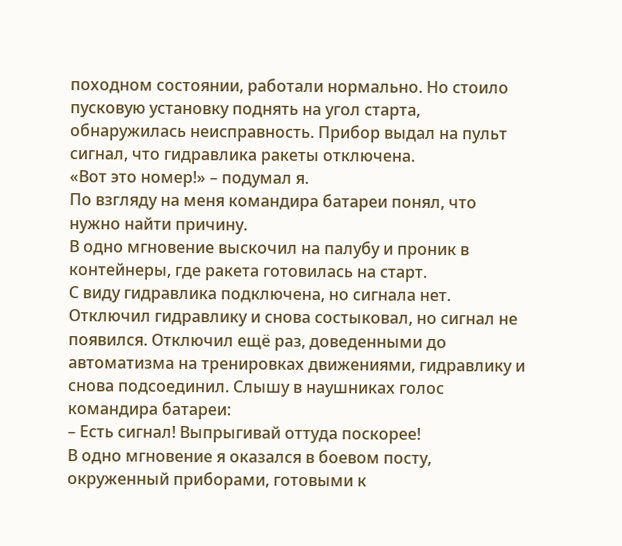походном состоянии, работали нормально. Но стоило пусковую установку поднять на угол старта, обнаружилась неисправность. Прибор выдал на пульт сигнал, что гидравлика ракеты отключена.
«Вот это номер!» – подумал я.
По взгляду на меня командира батареи понял, что нужно найти причину.
В одно мгновение выскочил на палубу и проник в контейнеры, где ракета готовилась на старт.
С виду гидравлика подключена, но сигнала нет.
Отключил гидравлику и снова состыковал, но сигнал не появился. Отключил ещё раз, доведенными до автоматизма на тренировках движениями, гидравлику и снова подсоединил. Слышу в наушниках голос командира батареи:
– Есть сигнал! Выпрыгивай оттуда поскорее!
В одно мгновение я оказался в боевом посту, окруженный приборами, готовыми к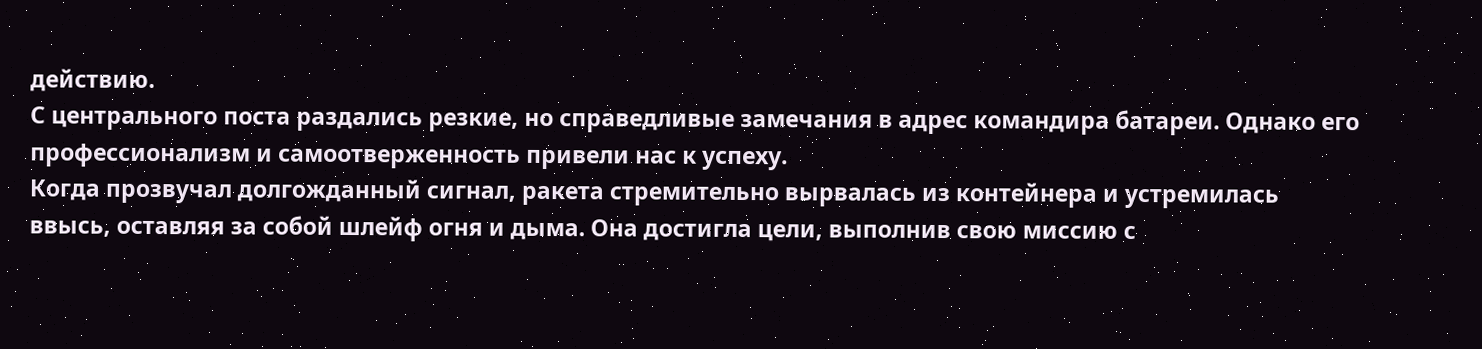действию.
С центрального поста раздались резкие, но справедливые замечания в адрес командира батареи. Однако его профессионализм и самоотверженность привели нас к успеху.
Когда прозвучал долгожданный сигнал, ракета стремительно вырвалась из контейнера и устремилась ввысь, оставляя за собой шлейф огня и дыма. Она достигла цели, выполнив свою миссию с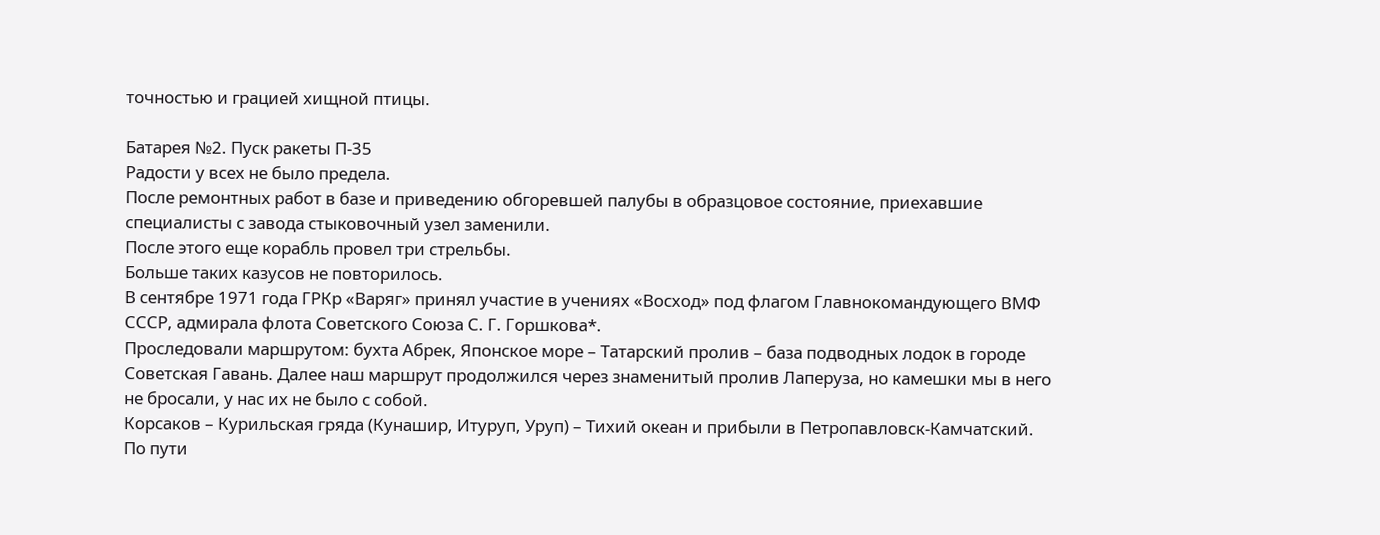точностью и грацией хищной птицы.

Батарея №2. Пуск ракеты П-35
Радости у всех не было предела.
После ремонтных работ в базе и приведению обгоревшей палубы в образцовое состояние, приехавшие специалисты с завода стыковочный узел заменили.
После этого еще корабль провел три стрельбы.
Больше таких казусов не повторилось.
В сентябре 1971 года ГРКр «Варяг» принял участие в учениях «Восход» под флагом Главнокомандующего ВМФ СССР, адмирала флота Советского Союза С. Г. Горшкова*.
Проследовали маршрутом: бухта Абрек, Японское море – Татарский пролив – база подводных лодок в городе Советская Гавань. Далее наш маршрут продолжился через знаменитый пролив Лаперуза, но камешки мы в него не бросали, у нас их не было с собой.
Корсаков – Курильская гряда (Кунашир, Итуруп, Уруп) – Тихий океан и прибыли в Петропавловск-Камчатский.
По пути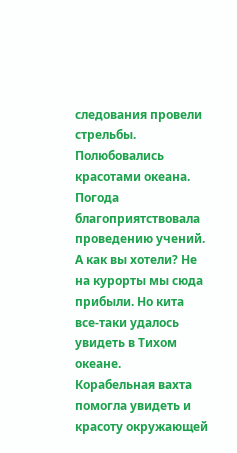следования провели стрельбы.
Полюбовались красотами океана.
Погода благоприятствовала проведению учений.
А как вы хотели? Не на курорты мы сюда прибыли. Но кита все-таки удалось увидеть в Тихом океане.
Корабельная вахта помогла увидеть и красоту окружающей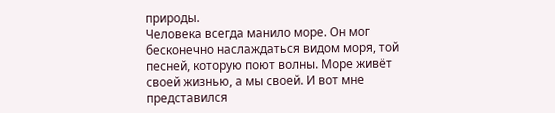природы.
Человека всегда манило море. Он мог бесконечно наслаждаться видом моря, той песней, которую поют волны. Море живёт своей жизнью, а мы своей. И вот мне представился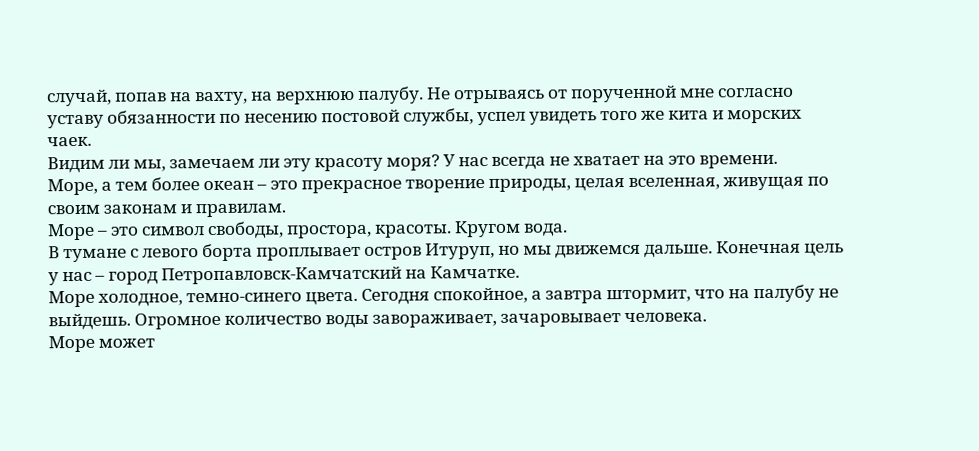случай, попав на вахту, на верхнюю палубу. Не отрываясь от порученной мне согласно уставу обязанности по несению постовой службы, успел увидеть того же кита и морских чаек.
Видим ли мы, замечаем ли эту красоту моря? У нас всегда не хватает на это времени.
Море, а тем более океан – это прекрасное творение природы, целая вселенная, живущая по своим законам и правилам.
Море – это символ свободы, простора, красоты. Кругом вода.
В тумане с левого борта проплывает остров Итуруп, но мы движемся дальше. Конечная цель у нас – город Петропавловск-Камчатский на Камчатке.
Море холодное, темно-синего цвета. Сегодня спокойное, а завтра штормит, что на палубу не выйдешь. Огромное количество воды завораживает, зачаровывает человека.
Море может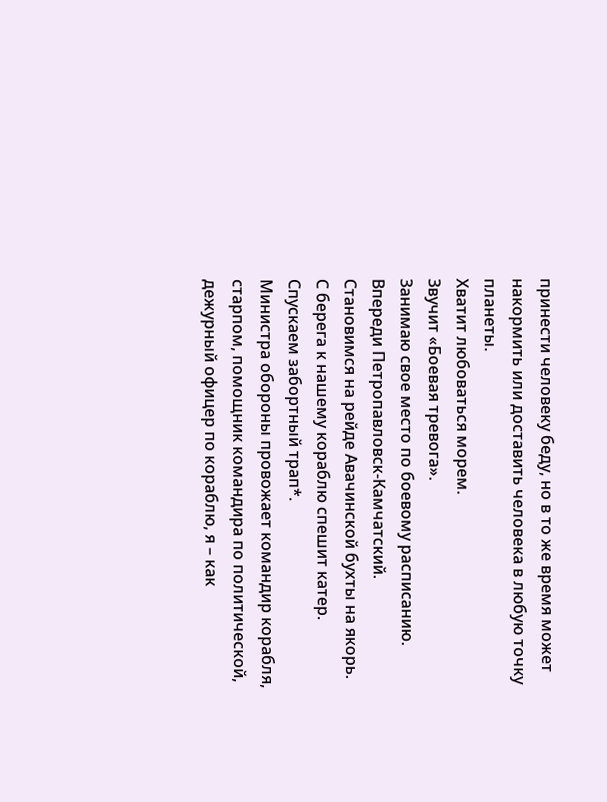принести человеку беду, но в то же время может накормить или доставить человека в любую точку планеты.
Хватит любоваться морем.
Звучит «Боевая тревога».
Занимаю свое место по боевому расписанию.
Впереди Петропавловск-Камчатский.
Становимся на рейде Авачинской бухты на якорь.
С берега к нашему кораблю спешит катер.
Спускаем забортный трап*.
Министра обороны провожает командир корабля, старпом, помощник командира по политической, дежурный офицер по кораблю, я – как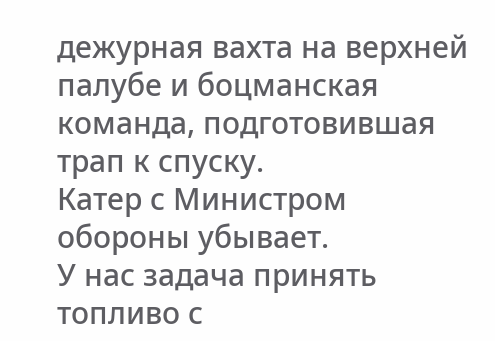дежурная вахта на верхней палубе и боцманская команда, подготовившая трап к спуску.
Катер с Министром обороны убывает.
У нас задача принять топливо с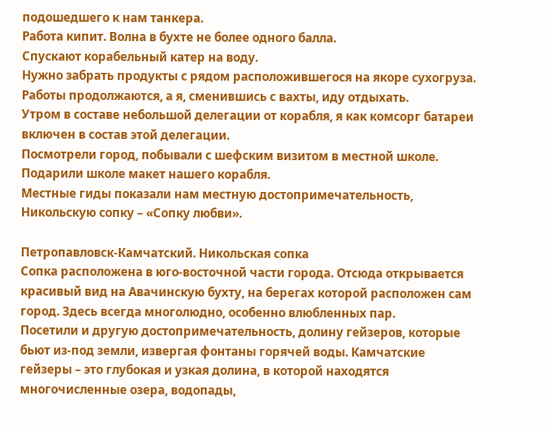подошедшего к нам танкера.
Работа кипит. Волна в бухте не более одного балла.
Спускают корабельный катер на воду.
Нужно забрать продукты с рядом расположившегося на якоре сухогруза.
Работы продолжаются, а я, сменившись с вахты, иду отдыхать.
Утром в составе небольшой делегации от корабля, я как комсорг батареи включен в состав этой делегации.
Посмотрели город, побывали с шефским визитом в местной школе. Подарили школе макет нашего корабля.
Местные гиды показали нам местную достопримечательность, Никольскую сопку – «Сопку любви».

Петропавловск-Камчатский. Никольская сопка
Сопка расположена в юго-восточной части города. Отсюда открывается красивый вид на Авачинскую бухту, на берегах которой расположен сам город. Здесь всегда многолюдно, особенно влюбленных пар.
Посетили и другую достопримечательность, долину гейзеров, которые бьют из-под земли, извергая фонтаны горячей воды. Камчатские гейзеры – это глубокая и узкая долина, в которой находятся многочисленные озера, водопады,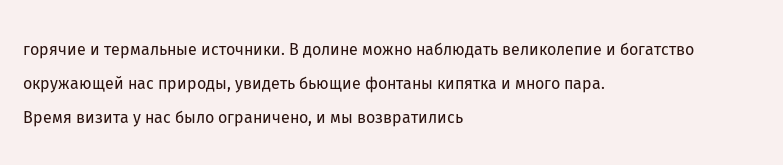горячие и термальные источники. В долине можно наблюдать великолепие и богатство окружающей нас природы, увидеть бьющие фонтаны кипятка и много пара.
Время визита у нас было ограничено, и мы возвратились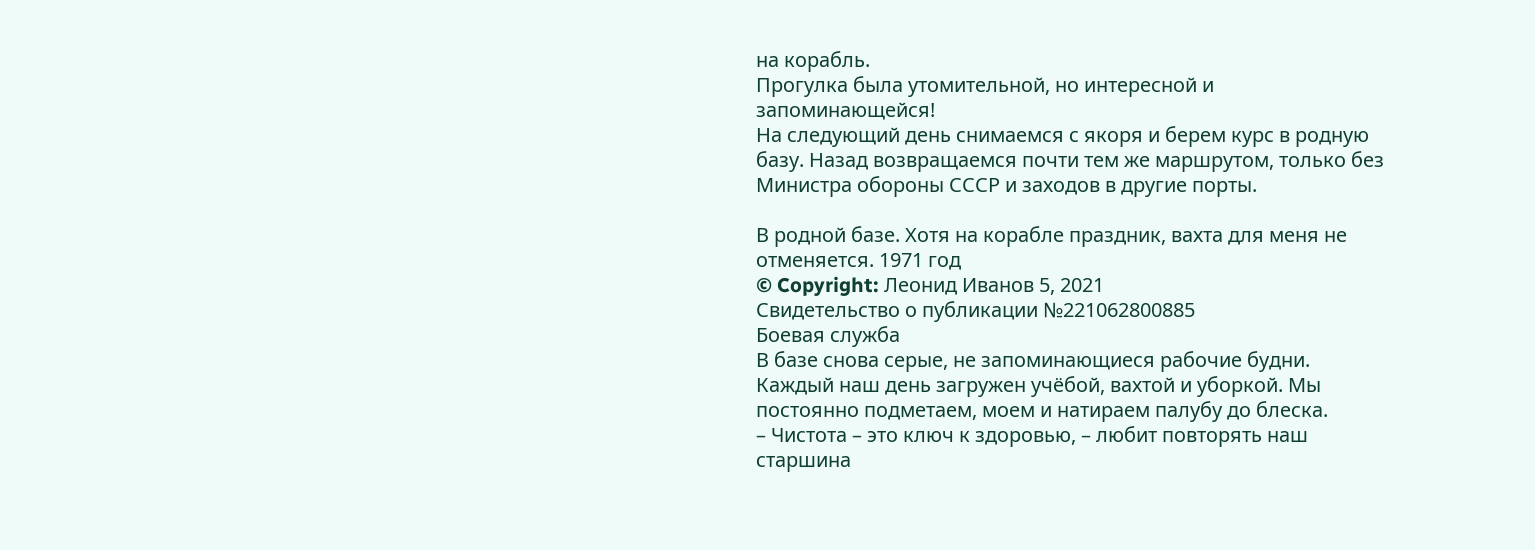на корабль.
Прогулка была утомительной, но интересной и запоминающейся!
На следующий день снимаемся с якоря и берем курс в родную базу. Назад возвращаемся почти тем же маршрутом, только без Министра обороны СССР и заходов в другие порты.

В родной базе. Хотя на корабле праздник, вахта для меня не отменяется. 1971 год
© Copyright: Леонид Иванов 5, 2021
Свидетельство о публикации №221062800885
Боевая служба
В базе снова серые, не запоминающиеся рабочие будни.
Каждый наш день загружен учёбой, вахтой и уборкой. Мы постоянно подметаем, моем и натираем палубу до блеска.
– Чистота – это ключ к здоровью, – любит повторять наш старшина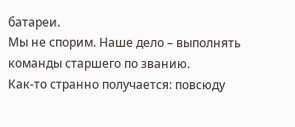батареи.
Мы не спорим. Наше дело – выполнять команды старшего по званию.
Как-то странно получается: повсюду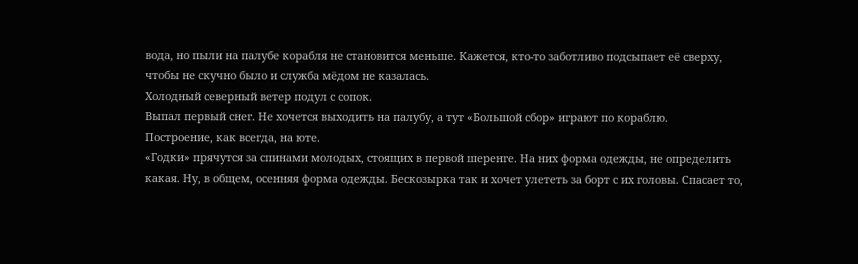вода, но пыли на палубе корабля не становится меньше. Кажется, кто-то заботливо подсыпает её сверху, чтобы не скучно было и служба мёдом не казалась.
Холодный северный ветер подул с сопок.
Выпал первый снег. Не хочется выходить на палубу, а тут «Большой сбор» играют по кораблю.
Построение, как всегда, на юте.
«Годки» прячутся за спинами молодых, стоящих в первой шеренге. На них форма одежды, не определить какая. Ну, в общем, осенняя форма одежды. Бескозырка так и хочет улететь за борт с их головы. Спасает то,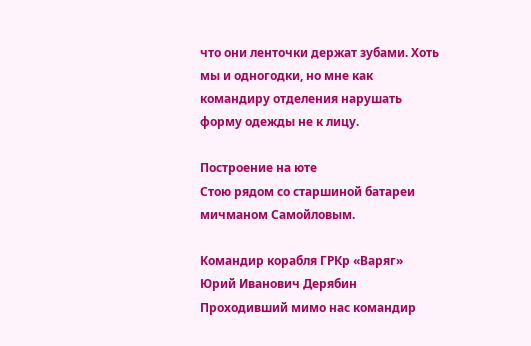что они ленточки держат зубами. Хоть мы и одногодки, но мне как командиру отделения нарушать форму одежды не к лицу.

Построение на юте
Стою рядом со старшиной батареи мичманом Самойловым.

Командир корабля ГРКр «Варяг» Юрий Иванович Дерябин
Проходивший мимо нас командир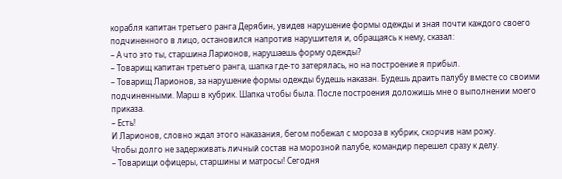корабля капитан третьего ранга Дерябин, увидев нарушение формы одежды и зная почти каждого своего подчиненного в лицо, остановился напротив нарушителя и, обращаясь к нему, сказал:
– А что это ты, старшина Ларионов, нарушаешь форму одежды?
– Товарищ капитан третьего ранга, шапка где-то затерялась, но на построение я прибыл.
– Товарищ Ларионов, за нарушение формы одежды будешь наказан. Будешь драить палубу вместе со своими подчиненными. Марш в кубрик. Шапка чтобы была. После построения доложишь мне о выполнении моего приказа.
– Есть!
И Ларионов, словно ждал этого наказания, бегом побежал с мороза в кубрик, скорчив нам рожу.
Чтобы долго не задерживать личный состав на морозной палубе, командир перешел сразу к делу.
– Товарищи офицеры, старшины и матросы! Сегодня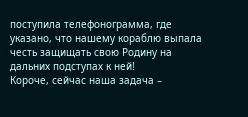поступила телефонограмма, где указано, что нашему кораблю выпала честь защищать свою Родину на дальних подступах к ней!
Короче, сейчас наша задача –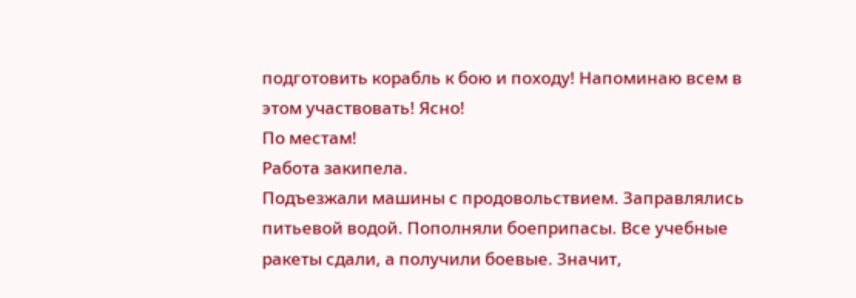подготовить корабль к бою и походу! Напоминаю всем в этом участвовать! Ясно!
По местам!
Работа закипела.
Подъезжали машины с продовольствием. Заправлялись питьевой водой. Пополняли боеприпасы. Все учебные ракеты сдали, а получили боевые. Значит,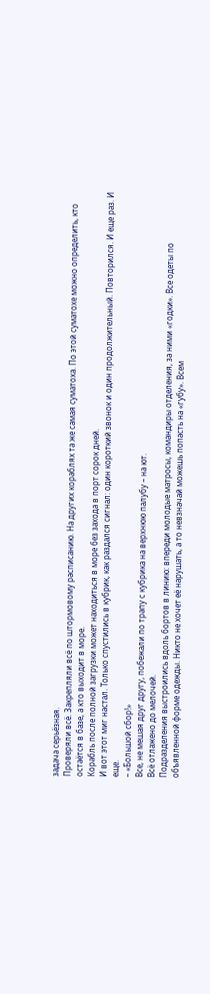задача серьёзная.
Проверяли всё. Закрепляли всё по штормовому расписанию. На других кораблях та же самая суматоха. По этой суматохе можно определить, кто остаётся в базе, а кто выходит в море.
Корабль после полной загрузки может находиться в море без захода в порт сорок дней.
И вот этот миг настал. Только спустились в кубрик, как раздался сигнал: один короткий звонок и один продолжительный. Повторился. И еще раз. И еще.
– «Большой сбор!»
Все, не мешая друг другу, побежали по трапу с кубрика на верхнюю палубу – на ют.
Всё отлажено до мелочей.
Подразделения выстроились вдоль бортов в линию: впереди молодые матросы, командиры отделения, за ними «годки». Все одеты по объявленной форме одежды. Никто не хочет её нарушать, а то невзначай можешь попасть на «губу». Всем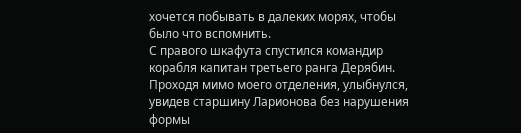хочется побывать в далеких морях, чтобы было что вспомнить.
С правого шкафута спустился командир корабля капитан третьего ранга Дерябин. Проходя мимо моего отделения, улыбнулся, увидев старшину Ларионова без нарушения формы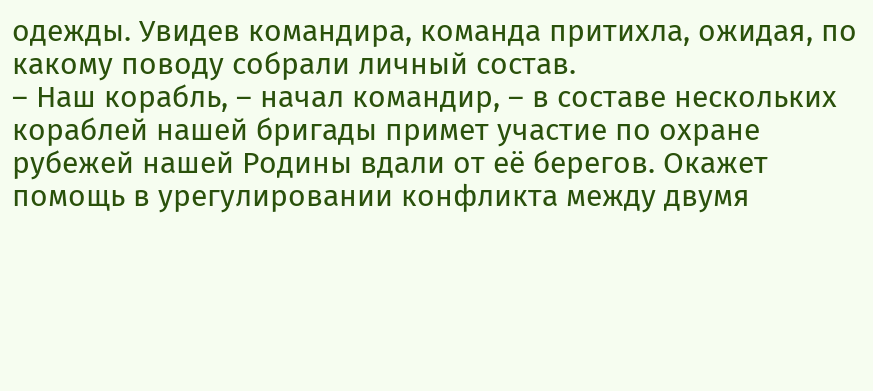одежды. Увидев командира, команда притихла, ожидая, по какому поводу собрали личный состав.
– Наш корабль, – начал командир, – в составе нескольких кораблей нашей бригады примет участие по охране рубежей нашей Родины вдали от её берегов. Окажет помощь в урегулировании конфликта между двумя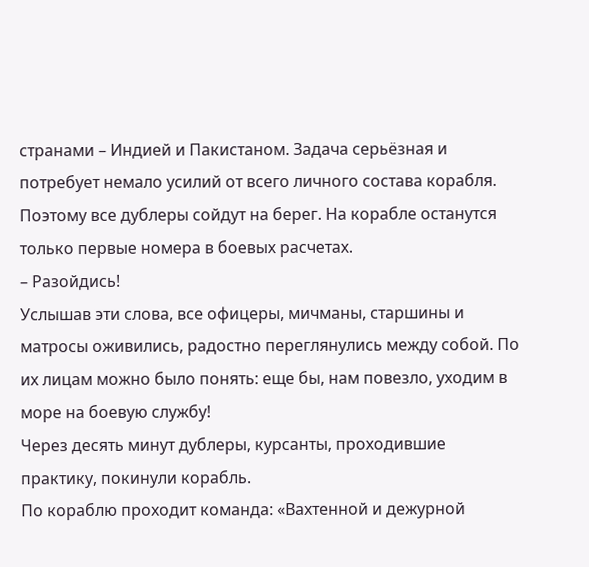странами – Индией и Пакистаном. Задача серьёзная и потребует немало усилий от всего личного состава корабля. Поэтому все дублеры сойдут на берег. На корабле останутся только первые номера в боевых расчетах.
– Разойдись!
Услышав эти слова, все офицеры, мичманы, старшины и матросы оживились, радостно переглянулись между собой. По их лицам можно было понять: еще бы, нам повезло, уходим в море на боевую службу!
Через десять минут дублеры, курсанты, проходившие практику, покинули корабль.
По кораблю проходит команда: «Вахтенной и дежурной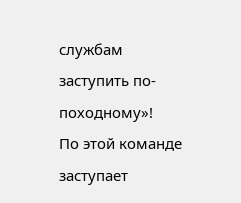службам заступить по-походному»!
По этой команде заступает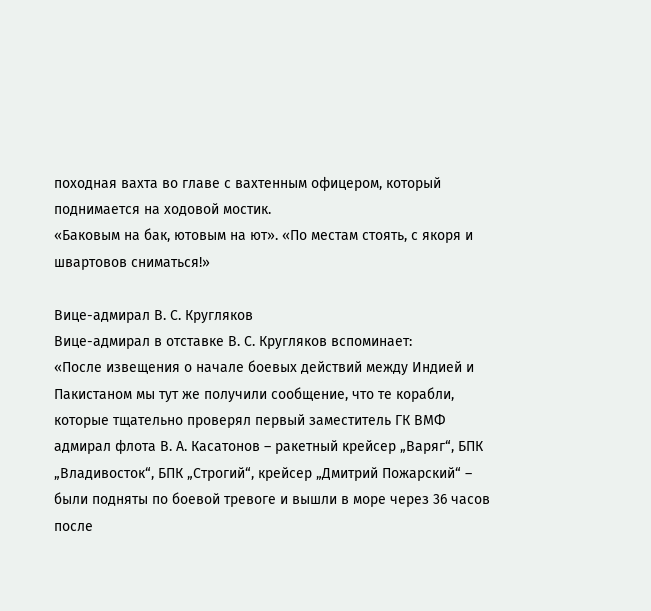походная вахта во главе с вахтенным офицером, который поднимается на ходовой мостик.
«Баковым на бак, ютовым на ют». «По местам стоять, с якоря и швартовов сниматься!»

Вице-адмирал В. С. Кругляков
Вице-адмирал в отставке В. С. Кругляков вспоминает:
«После извещения о начале боевых действий между Индией и Пакистаном мы тут же получили сообщение, что те корабли, которые тщательно проверял первый заместитель ГК ВМФ адмирал флота В. А. Касатонов – ракетный крейсер „Варяг“, БПК „Владивосток“, БПК „Строгий“, крейсер „Дмитрий Пожарский“ – были подняты по боевой тревоге и вышли в море через 36 часов после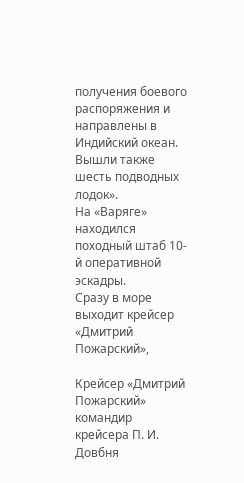получения боевого распоряжения и направлены в Индийский океан. Вышли также шесть подводных лодок».
На «Варяге» находился походный штаб 10-й оперативной эскадры.
Сразу в море выходит крейсер «Дмитрий Пожарский»,

Крейсер «Дмитрий Пожарский» командир крейсера П. И. Довбня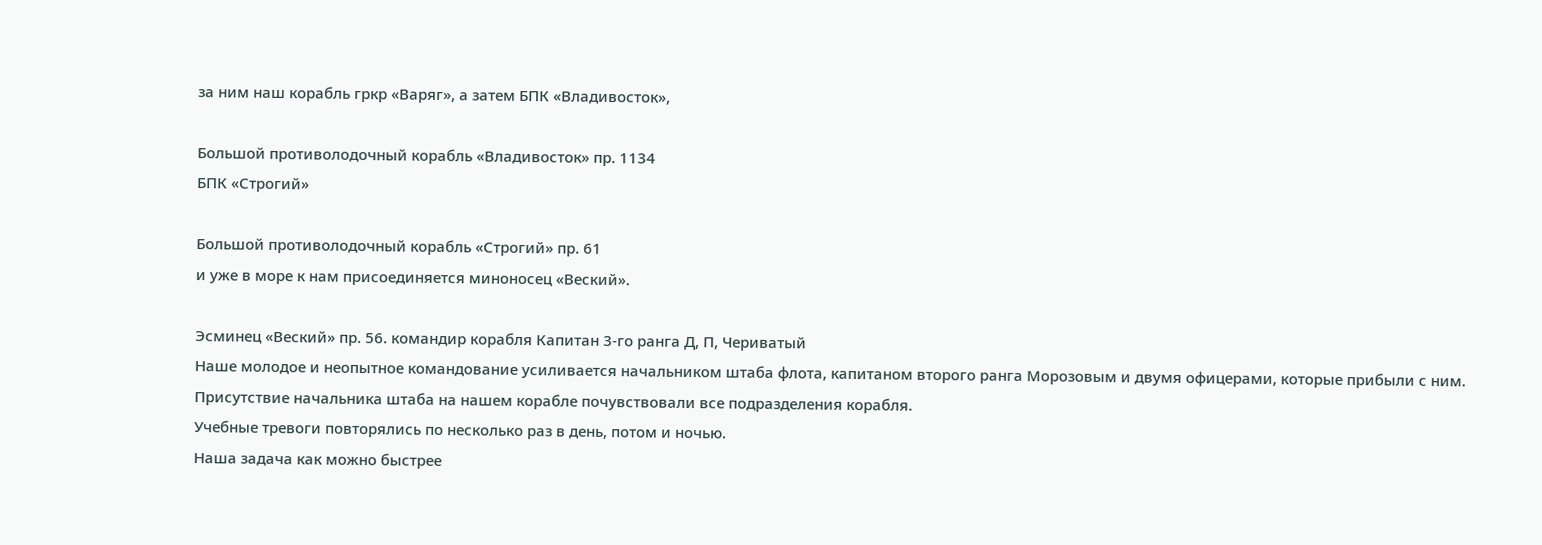за ним наш корабль гркр «Варяг», а затем БПК «Владивосток»,

Большой противолодочный корабль «Владивосток» пр. 1134
БПК «Строгий»

Большой противолодочный корабль «Строгий» пр. 61
и уже в море к нам присоединяется миноносец «Веский».

Эсминец «Веский» пр. 56. командир корабля Капитан 3-го ранга Д, П, Чериватый
Наше молодое и неопытное командование усиливается начальником штаба флота, капитаном второго ранга Морозовым и двумя офицерами, которые прибыли с ним.
Присутствие начальника штаба на нашем корабле почувствовали все подразделения корабля.
Учебные тревоги повторялись по несколько раз в день, потом и ночью.
Наша задача как можно быстрее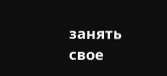занять свое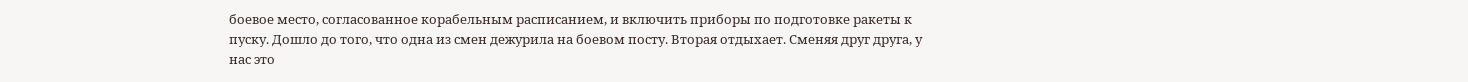боевое место, согласованное корабельным расписанием, и включить приборы по подготовке ракеты к пуску. Дошло до того, что одна из смен дежурила на боевом посту. Вторая отдыхает. Сменяя друг друга, у нас это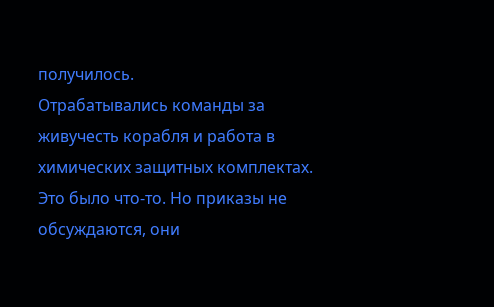получилось.
Отрабатывались команды за живучесть корабля и работа в химических защитных комплектах. Это было что-то. Но приказы не обсуждаются, они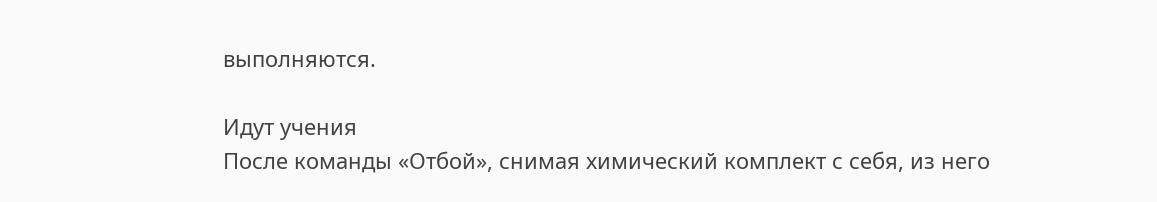выполняются.

Идут учения
После команды «Отбой», снимая химический комплект с себя, из него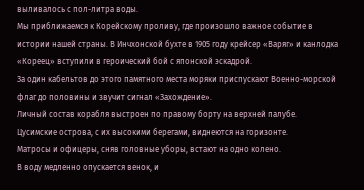выливалось с пол-литра воды.
Мы приближаемся к Корейскому проливу, где произошло важное событие в истории нашей страны. В Инчхонской бухте в 1905 году крейсер «Варяг» и канлодка «Кореец» вступили в героический бой с японской эскадрой.
За один кабельтов до этого памятного места моряки приспускают Военно-морской флаг до половины и звучит сигнал «Захождение».
Личный состав корабля выстроен по правому борту на верхней палубе.
Цусимские острова, с их высокими берегами, виднеются на горизонте.
Матросы и офицеры, сняв головные уборы, встают на одно колено.
В воду медленно опускается венок, и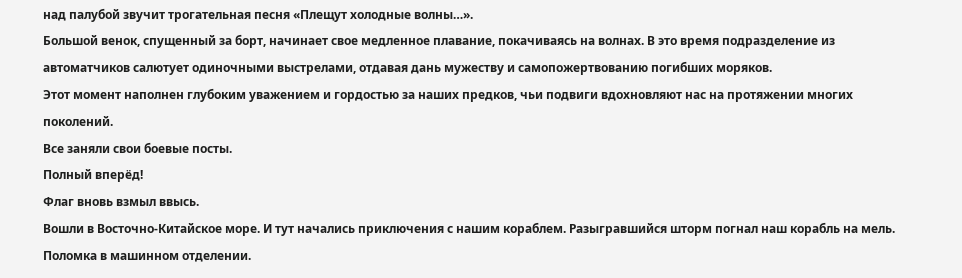над палубой звучит трогательная песня «Плещут холодные волны…».
Большой венок, спущенный за борт, начинает свое медленное плавание, покачиваясь на волнах. В это время подразделение из автоматчиков салютует одиночными выстрелами, отдавая дань мужеству и самопожертвованию погибших моряков.
Этот момент наполнен глубоким уважением и гордостью за наших предков, чьи подвиги вдохновляют нас на протяжении многих поколений.
Все заняли свои боевые посты.
Полный вперёд!
Флаг вновь взмыл ввысь.
Вошли в Восточно-Китайское море. И тут начались приключения с нашим кораблем. Разыгравшийся шторм погнал наш корабль на мель.
Поломка в машинном отделении.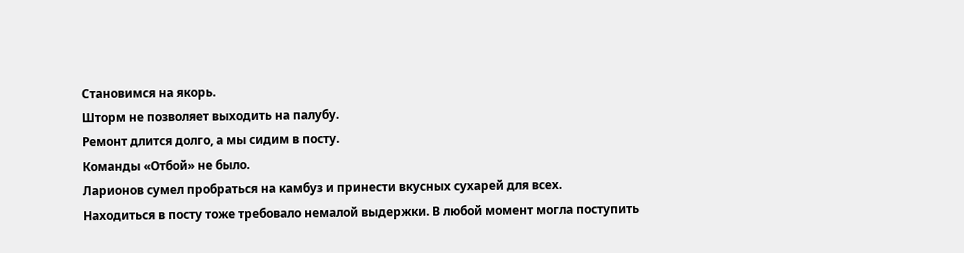Становимся на якорь.
Шторм не позволяет выходить на палубу.
Ремонт длится долго, а мы сидим в посту.
Команды «Отбой» не было.
Ларионов сумел пробраться на камбуз и принести вкусных сухарей для всех.
Находиться в посту тоже требовало немалой выдержки. В любой момент могла поступить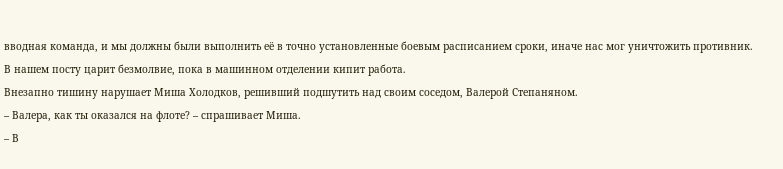вводная команда, и мы должны были выполнить её в точно установленные боевым расписанием сроки, иначе нас мог уничтожить противник.
В нашем посту царит безмолвие, пока в машинном отделении кипит работа.
Внезапно тишину нарушает Миша Холодков, решивший подшутить над своим соседом, Валерой Степаняном.
– Валера, как ты оказался на флоте? – спрашивает Миша.
– В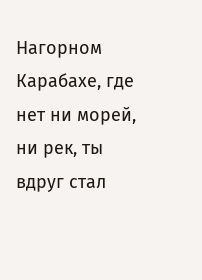Нагорном Карабахе, где нет ни морей, ни рек, ты вдруг стал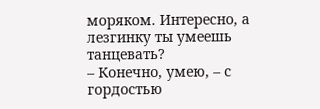моряком. Интересно, а лезгинку ты умеешь танцевать?
– Конечно, умею, – с гордостью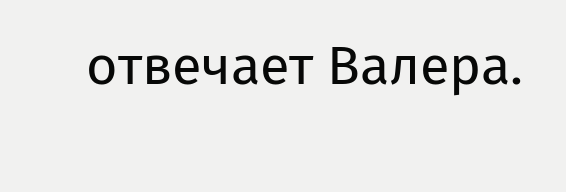отвечает Валера.